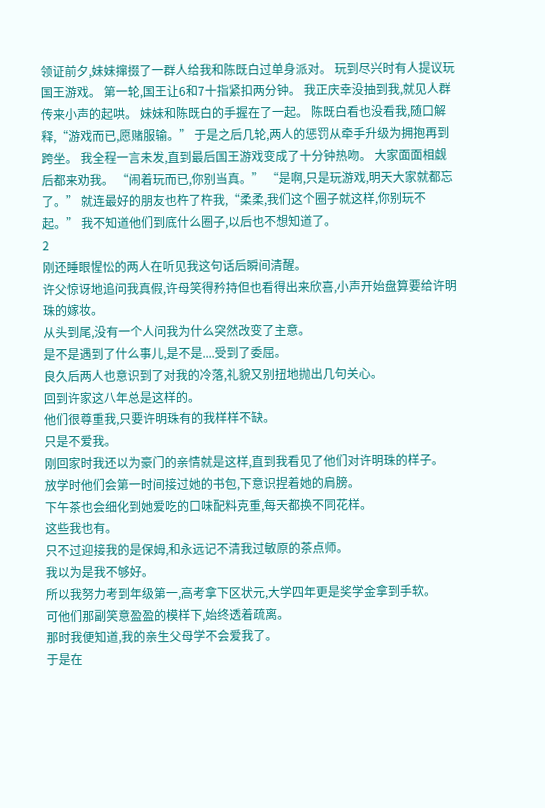领证前夕,妹妹撺掇了一群人给我和陈既白过单身派对。 玩到尽兴时有人提议玩国王游戏。 第一轮,国王让6和7十指紧扣两分钟。 我正庆幸没抽到我,就见人群传来小声的起哄。 妹妹和陈既白的手握在了一起。 陈既白看也没看我,随口解释,“游戏而已,愿赌服输。” 于是之后几轮,两人的惩罚从牵手升级为拥抱再到跨坐。 我全程一言未发,直到最后国王游戏变成了十分钟热吻。 大家面面相觑后都来劝我。 “闹着玩而已,你别当真。” “是啊,只是玩游戏,明天大家就都忘了。” 就连最好的朋友也杵了杵我,“柔柔,我们这个圈子就这样,你别玩不起。” 我不知道他们到底什么圈子,以后也不想知道了。
2
刚还睡眼惺忪的两人在听见我这句话后瞬间清醒。
许父惊讶地追问我真假,许母笑得矜持但也看得出来欣喜,小声开始盘算要给许明珠的嫁妆。
从头到尾,没有一个人问我为什么突然改变了主意。
是不是遇到了什么事儿,是不是....受到了委屈。
良久后两人也意识到了对我的冷落,礼貌又别扭地抛出几句关心。
回到许家这八年总是这样的。
他们很尊重我,只要许明珠有的我样样不缺。
只是不爱我。
刚回家时我还以为豪门的亲情就是这样,直到我看见了他们对许明珠的样子。
放学时他们会第一时间接过她的书包,下意识捏着她的肩膀。
下午茶也会细化到她爱吃的口味配料克重,每天都换不同花样。
这些我也有。
只不过迎接我的是保姆,和永远记不清我过敏原的茶点师。
我以为是我不够好。
所以我努力考到年级第一,高考拿下区状元,大学四年更是奖学金拿到手软。
可他们那副笑意盈盈的模样下,始终透着疏离。
那时我便知道,我的亲生父母学不会爱我了。
于是在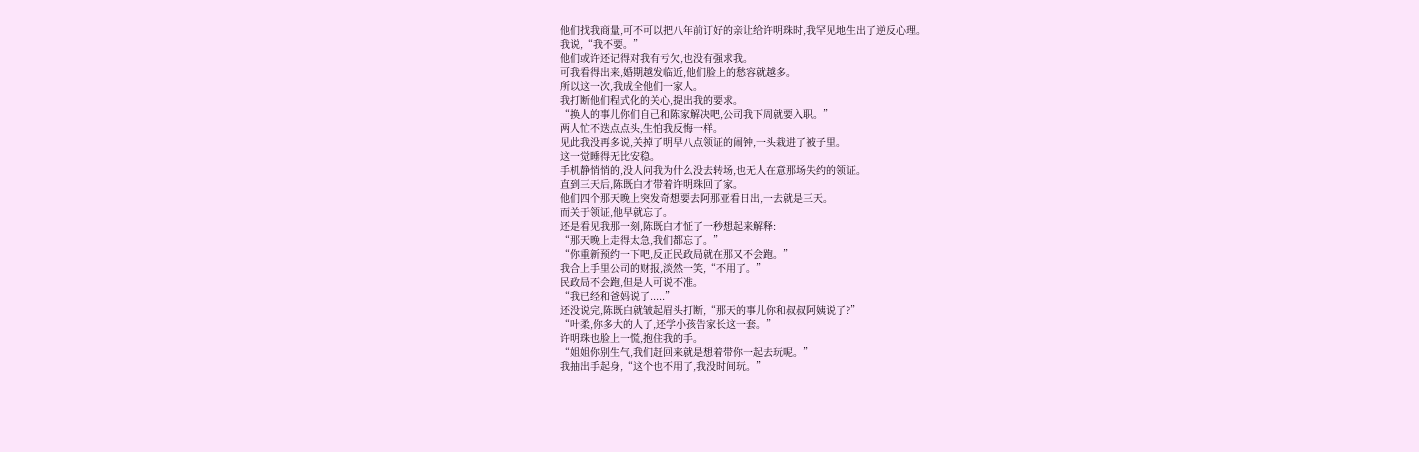他们找我商量,可不可以把八年前订好的亲让给许明珠时,我罕见地生出了逆反心理。
我说,“我不要。”
他们或许还记得对我有亏欠,也没有强求我。
可我看得出来,婚期越发临近,他们脸上的愁容就越多。
所以这一次,我成全他们一家人。
我打断他们程式化的关心,提出我的要求。
“换人的事儿你们自己和陈家解决吧,公司我下周就要入职。”
两人忙不迭点点头,生怕我反悔一样。
见此我没再多说,关掉了明早八点领证的闹钟,一头栽进了被子里。
这一觉睡得无比安稳。
手机静悄悄的,没人问我为什么没去转场,也无人在意那场失约的领证。
直到三天后,陈既白才带着许明珠回了家。
他们四个那天晚上突发奇想要去阿那亚看日出,一去就是三天。
而关于领证,他早就忘了。
还是看见我那一刻,陈既白才怔了一秒想起来解释:
“那天晚上走得太急,我们都忘了。”
“你重新预约一下吧,反正民政局就在那又不会跑。”
我合上手里公司的财报,淡然一笑,“不用了。”
民政局不会跑,但是人可说不准。
“我已经和爸妈说了.....”
还没说完,陈既白就皱起眉头打断,“那天的事儿你和叔叔阿姨说了?”
“叶柔,你多大的人了,还学小孩告家长这一套。”
许明珠也脸上一慌,抱住我的手。
“姐姐你别生气,我们赶回来就是想着带你一起去玩呢。”
我抽出手起身,“这个也不用了,我没时间玩。”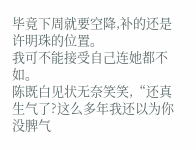毕竟下周就要空降,补的还是许明珠的位置。
我可不能接受自己连她都不如。
陈既白见状无奈笑笑,“还真生气了?这么多年我还以为你没脾气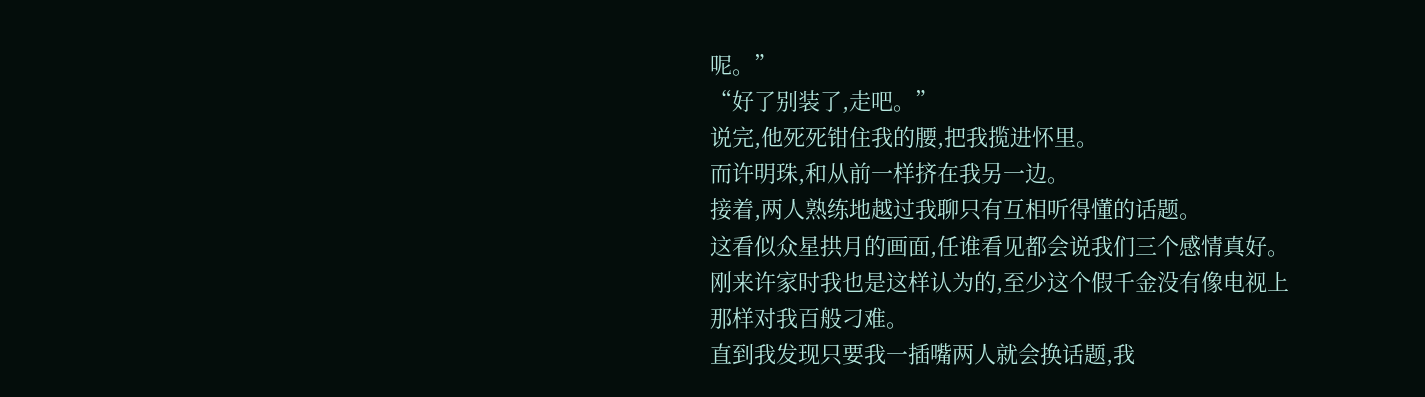呢。”
“好了别装了,走吧。”
说完,他死死钳住我的腰,把我揽进怀里。
而许明珠,和从前一样挤在我另一边。
接着,两人熟练地越过我聊只有互相听得懂的话题。
这看似众星拱月的画面,任谁看见都会说我们三个感情真好。
刚来许家时我也是这样认为的,至少这个假千金没有像电视上那样对我百般刁难。
直到我发现只要我一插嘴两人就会换话题,我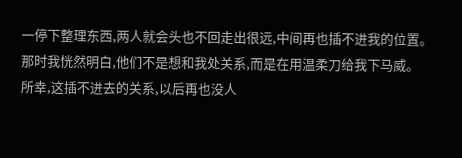一停下整理东西,两人就会头也不回走出很远,中间再也插不进我的位置。
那时我恍然明白,他们不是想和我处关系,而是在用温柔刀给我下马威。
所幸,这插不进去的关系,以后再也没人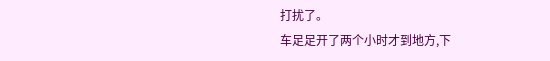打扰了。
车足足开了两个小时才到地方,下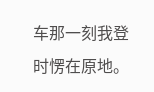车那一刻我登时愣在原地。